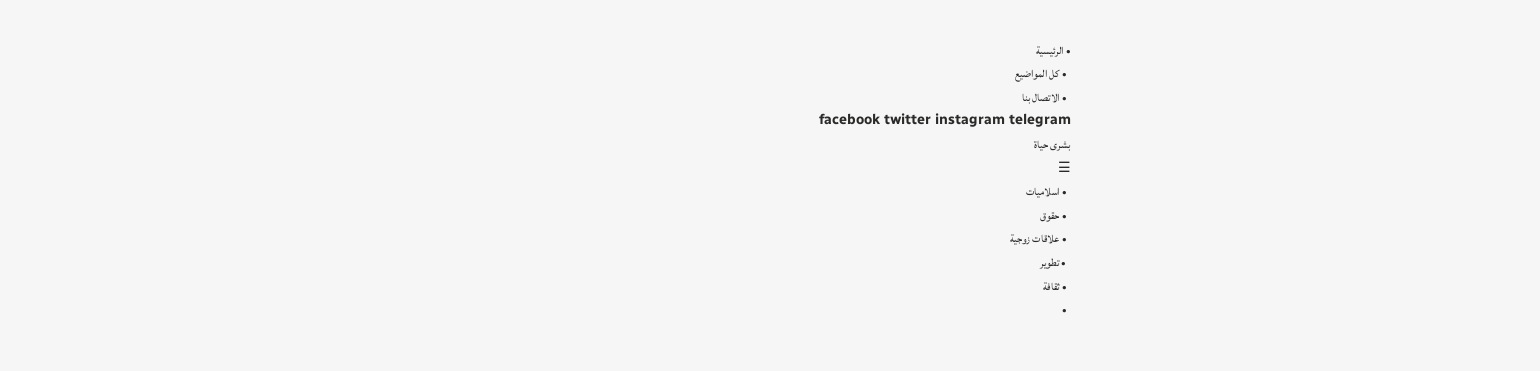• الرئيسية
  • كل المواضيع
  • الاتصال بنا
facebook twitter instagram telegram
بشرى حياة
☰
  • اسلاميات
  • حقوق
  • علاقات زوجية
  • تطوير
  • ثقافة
  •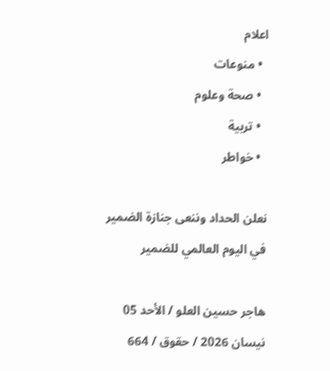اعلام
  • منوعات
  • صحة وعلوم
  • تربية
  • خواطر

نعلن الحداد وننعى جنازة الضمير في اليوم العالمي للضمير

هاجر حسين العلو / الأحد 05 نيسان 2026 / حقوق / 664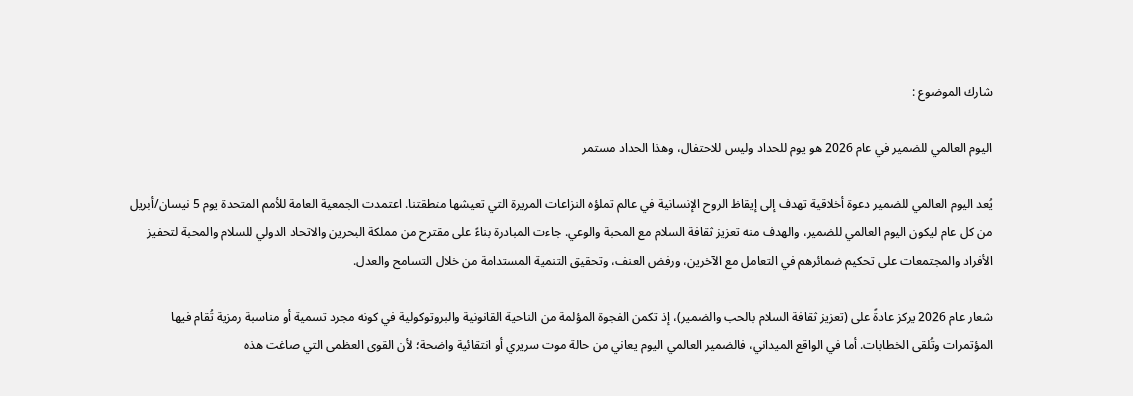شارك الموضوع :

اليوم العالمي للضمير في عام 2026 هو يوم للحداد وليس للاحتفال، وهذا الحداد مستمر

يُعد اليوم العالمي للضمير دعوة أخلاقية تهدف إلى إيقاظ الروح الإنسانية في عالم تملؤه النزاعات المريرة التي تعيشها منطقتنا. اعتمدت الجمعية العامة للأمم المتحدة يوم 5 نيسان/أبريل من كل عام ليكون اليوم العالمي للضمير، والهدف منه تعزيز ثقافة السلام مع المحبة والوعي. جاءت المبادرة بناءً على مقترح من مملكة البحرين والاتحاد الدولي للسلام والمحبة لتحفيز الأفراد والمجتمعات على تحكيم ضمائرهم في التعامل مع الآخرين، ورفض العنف، وتحقيق التنمية المستدامة من خلال التسامح والعدل.

شعار عام 2026 يركز عادةً على (تعزيز ثقافة السلام بالحب والضمير)، إذ تكمن الفجوة المؤلمة من الناحية القانونية والبروتوكولية في كونه مجرد تسمية أو مناسبة رمزية تُقام فيها المؤتمرات وتُلقى الخطابات. أما في الواقع الميداني، فالضمير العالمي اليوم يعاني من حالة موت سريري أو انتقائية واضحة؛ لأن القوى العظمى التي صاغت هذه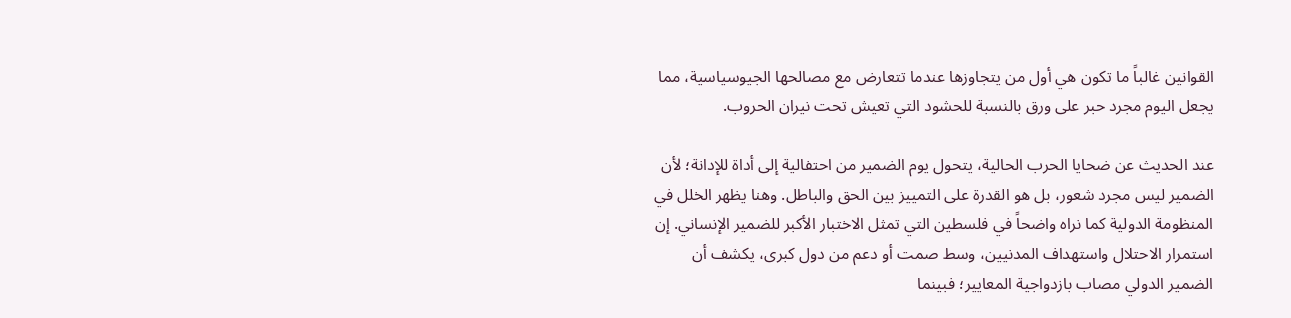القوانين غالباً ما تكون هي أول من يتجاوزها عندما تتعارض مع مصالحها الجيوسياسية، مما يجعل اليوم مجرد حبر على ورق بالنسبة للحشود التي تعيش تحت نيران الحروب.

عند الحديث عن ضحايا الحرب الحالية، يتحول يوم الضمير من احتفالية إلى أداة للإدانة؛ لأن الضمير ليس مجرد شعور، بل هو القدرة على التمييز بين الحق والباطل. وهنا يظهر الخلل في المنظومة الدولية كما نراه واضحاً في فلسطين التي تمثل الاختبار الأكبر للضمير الإنساني. إن استمرار الاحتلال واستهداف المدنيين، وسط صمت أو دعم من دول كبرى، يكشف أن الضمير الدولي مصاب بازدواجية المعايير؛ فبينما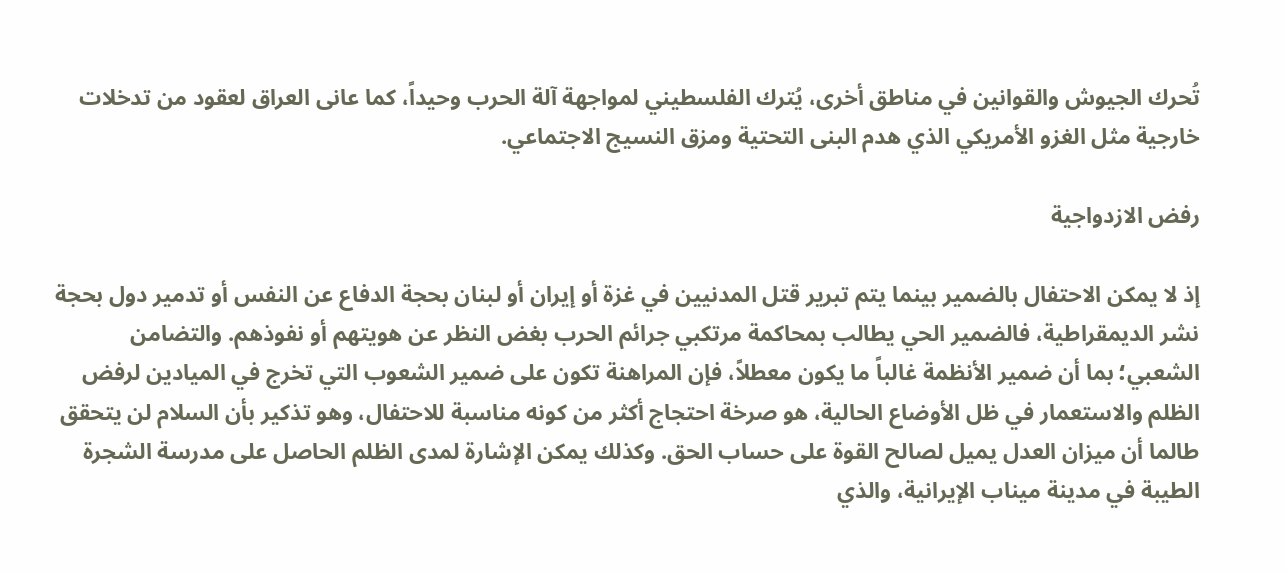تُحرك الجيوش والقوانين في مناطق أخرى، يُترك الفلسطيني لمواجهة آلة الحرب وحيداً، كما عانى العراق لعقود من تدخلات خارجية مثل الغزو الأمريكي الذي هدم البنى التحتية ومزق النسيج الاجتماعي.

رفض الازدواجية

إذ لا يمكن الاحتفال بالضمير بينما يتم تبرير قتل المدنيين في غزة أو إيران أو لبنان بحجة الدفاع عن النفس أو تدمير دول بحجة نشر الديمقراطية، فالضمير الحي يطالب بمحاكمة مرتكبي جرائم الحرب بغض النظر عن هويتهم أو نفوذهم. والتضامن الشعبي؛ بما أن ضمير الأنظمة غالباً ما يكون معطلاً، فإن المراهنة تكون على ضمير الشعوب التي تخرج في الميادين لرفض الظلم والاستعمار في ظل الأوضاع الحالية، هو صرخة احتجاج أكثر من كونه مناسبة للاحتفال، وهو تذكير بأن السلام لن يتحقق طالما أن ميزان العدل يميل لصالح القوة على حساب الحق. وكذلك يمكن الإشارة لمدى الظلم الحاصل على مدرسة الشجرة الطيبة في مدينة ميناب الإيرانية، والذي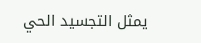يمثل التجسيد الحي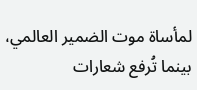لمأساة موت الضمير العالمي، بينما تُرفع شعارات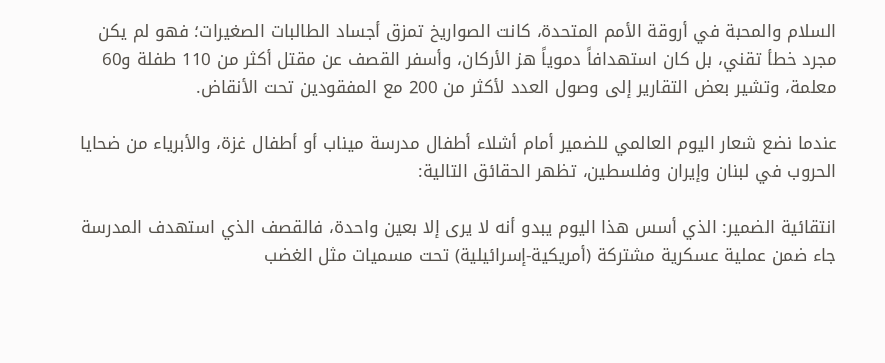السلام والمحبة في أروقة الأمم المتحدة، كانت الصواريخ تمزق أجساد الطالبات الصغيرات؛ فهو لم يكن مجرد خطأ تقني، بل كان استهدافاً دموياً هز الأركان، وأسفر القصف عن مقتل أكثر من 110 طفلة و60 معلمة، وتشير بعض التقارير إلى وصول العدد لأكثر من 200 مع المفقودين تحت الأنقاض.

عندما نضع شعار اليوم العالمي للضمير أمام أشلاء أطفال مدرسة ميناب أو أطفال غزة، والأبرياء من ضحايا الحروب في لبنان وإيران وفلسطين، تظهر الحقائق التالية:

انتقائية الضمير: الذي أسس هذا اليوم يبدو أنه لا يرى إلا بعين واحدة، فالقصف الذي استهدف المدرسة جاء ضمن عملية عسكرية مشتركة (أمريكية-إسرائيلية) تحت مسميات مثل الغضب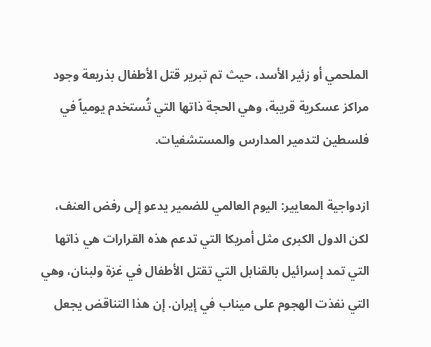الملحمي أو زئير الأسد، حيث تم تبرير قتل الأطفال بذريعة وجود مراكز عسكرية قريبة، وهي الحجة ذاتها التي تُستخدم يومياً في فلسطين لتدمير المدارس والمستشفيات.

ازدواجية المعايير: اليوم العالمي للضمير يدعو إلى رفض العنف، لكن الدول الكبرى مثل أمريكا التي تدعم هذه القرارات هي ذاتها التي تمد إسرائيل بالقنابل التي تقتل الأطفال في غزة ولبنان، وهي التي نفذت الهجوم على ميناب في إيران. إن هذا التناقض يجعل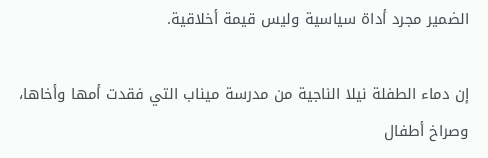الضمير مجرد أداة سياسية وليس قيمة أخلاقية.

إن دماء الطفلة نيلا الناجية من مدرسة ميناب التي فقدت أمها وأخاها، وصراخ أطفال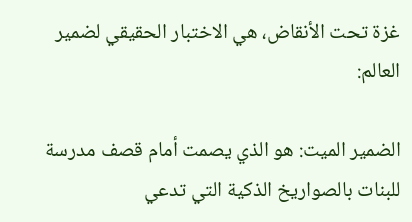غزة تحت الأنقاض، هي الاختبار الحقيقي لضمير العالم:

الضمير الميت: هو الذي يصمت أمام قصف مدرسة للبنات بالصواريخ الذكية التي تدعي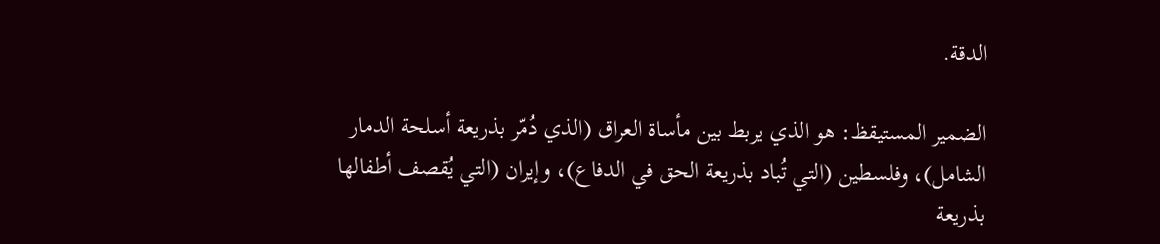الدقة.

الضمير المستيقظ: هو الذي يربط بين مأساة العراق (الذي دُمّر بذريعة أسلحة الدمار الشامل)، وفلسطين (التي تُباد بذريعة الحق في الدفاع)، وإيران (التي يُقصف أطفالها بذريعة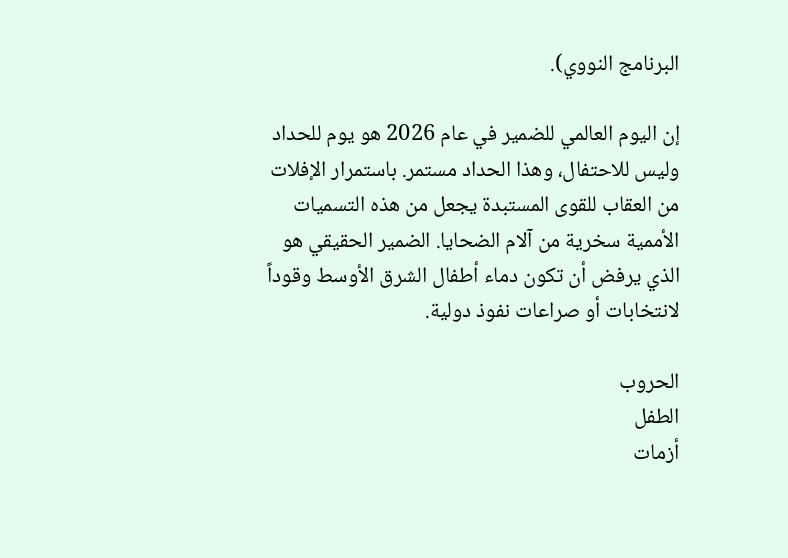البرنامج النووي).

إن اليوم العالمي للضمير في عام 2026 هو يوم للحداد وليس للاحتفال، وهذا الحداد مستمر. باستمرار الإفلات من العقاب للقوى المستبدة يجعل من هذه التسميات الأممية سخرية من آلام الضحايا. الضمير الحقيقي هو الذي يرفض أن تكون دماء أطفال الشرق الأوسط وقوداً لانتخابات أو صراعات نفوذ دولية.

الحروب
الطفل
أزمات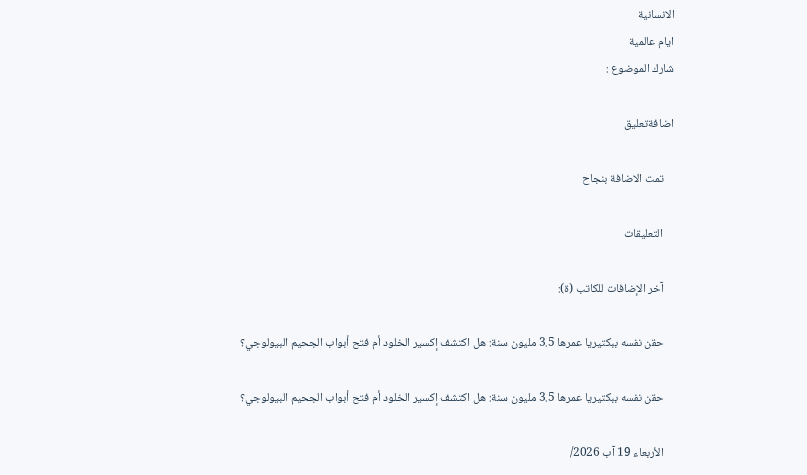الانسانية
ايام عالمية
شارك الموضوع :

اضافةتعليق

    تمت الاضافة بنجاح

    التعليقات

    آخر الإضافات للكاتب (ة):

    حقن نفسه ببكتيريا عمرها 3.5 مليون سنة: هل اكتشف إكسير الخلود أم فتح أبواب الجحيم البيولوجي؟

    حقن نفسه ببكتيريا عمرها 3.5 مليون سنة: هل اكتشف إكسير الخلود أم فتح أبواب الجحيم البيولوجي؟

    الأربعاء 19 آب 2026/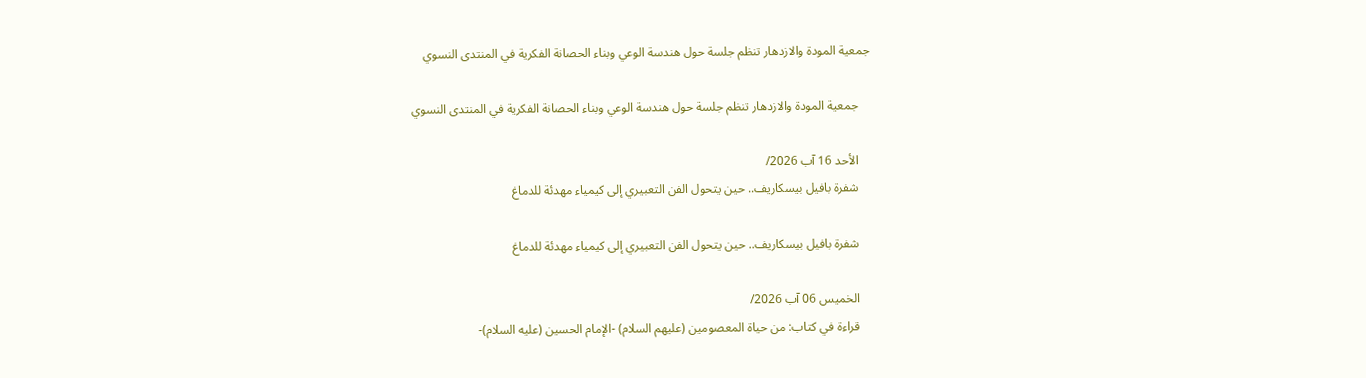جمعية المودة والازدهار تنظم جلسة حول هندسة الوعي وبناء الحصانة الفكرية في المنتدى النسوي

    جمعية المودة والازدهار تنظم جلسة حول هندسة الوعي وبناء الحصانة الفكرية في المنتدى النسوي

    الأحد 16 آب 2026/
    شفرة بافيل بيسكاريف.. حين يتحول الفن التعبيري إلى كيمياء مهدئة للدماغ

    شفرة بافيل بيسكاريف.. حين يتحول الفن التعبيري إلى كيمياء مهدئة للدماغ

    الخميس 06 آب 2026/
    قراءة في كتاب: من حياة المعصومين (عليهم السلام) -الإمام الحسين (عليه السلام)-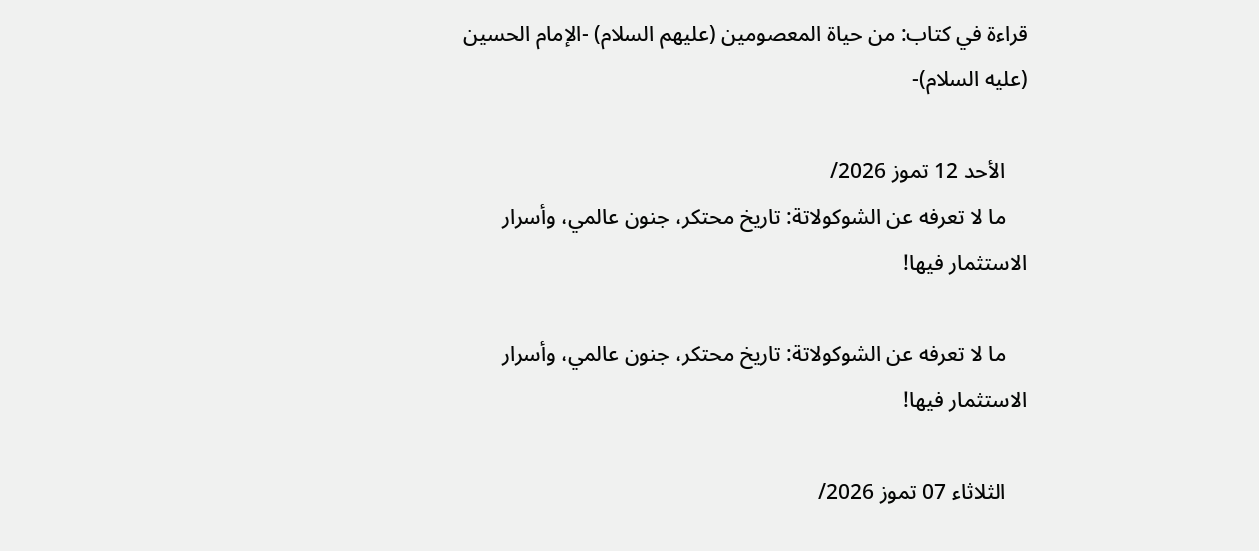قراءة في كتاب: من حياة المعصومين (عليهم السلام) -الإمام الحسين (عليه السلام)-

    الأحد 12 تموز 2026/
    ما لا تعرفه عن الشوكولاتة: تاريخ محتكر، جنون عالمي، وأسرار الاستثمار فيها!

    ما لا تعرفه عن الشوكولاتة: تاريخ محتكر، جنون عالمي، وأسرار الاستثمار فيها!

    الثلاثاء 07 تموز 2026/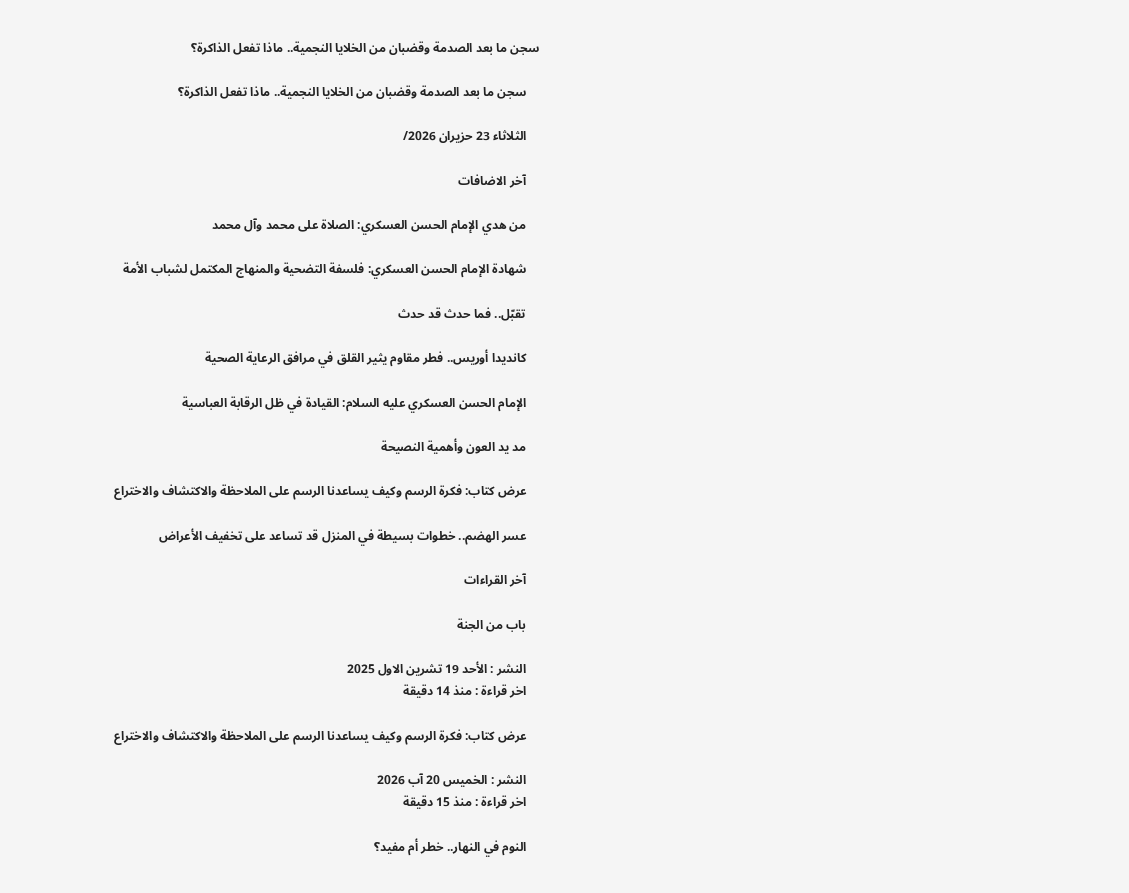سجن ما بعد الصدمة وقضبان من الخلايا النجمية.. ماذا تفعل الذاكرة؟

    سجن ما بعد الصدمة وقضبان من الخلايا النجمية.. ماذا تفعل الذاكرة؟

    الثلاثاء 23 حزيران 2026/

    آخر الاضافات

    من هدي الإمام الحسن العسكري: الصلاة على محمد وآل محمد

    شهادة الإمام الحسن العسكري: فلسفة التضحية والمنهاج المكتمل لشباب الأمة

    تقبّل.. فما حدث قد حدث

    كانديدا أوريس.. فطر مقاوم يثير القلق في مرافق الرعاية الصحية

    الإمام الحسن العسكري عليه السلام: القيادة في ظل الرقابة العباسية

    مد يد العون وأهمية النصيحة

    عرض كتاب: فكرة الرسم وكيف يساعدنا الرسم على الملاحظة والاكتشاف والاختراع

    عسر الهضم.. خطوات بسيطة في المنزل قد تساعد على تخفيف الأعراض

    آخر القراءات

    باب من الجنة

    النشر : الأحد 19 تشرين الاول 2025
    اخر قراءة : منذ 14 دقيقة

    عرض كتاب: فكرة الرسم وكيف يساعدنا الرسم على الملاحظة والاكتشاف والاختراع

    النشر : الخميس 20 آب 2026
    اخر قراءة : منذ 15 دقيقة

    النوم في النهار.. خطر أم مفيد؟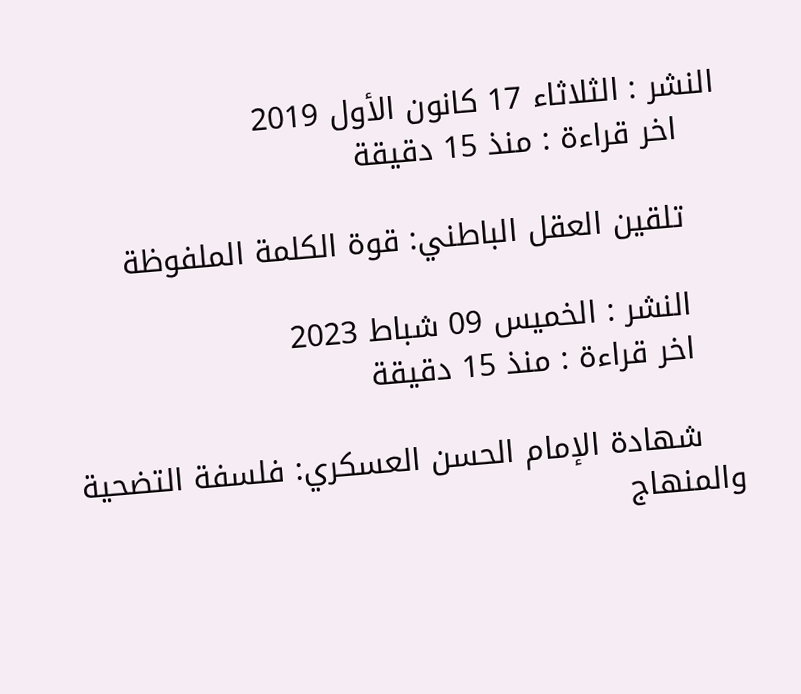النشر : الثلاثاء 17 كانون الأول 2019
    اخر قراءة : منذ 15 دقيقة

    تلقين العقل الباطني: قوة الكلمة الملفوظة

    النشر : الخميس 09 شباط 2023
    اخر قراءة : منذ 15 دقيقة

    شهادة الإمام الحسن العسكري: فلسفة التضحية والمنهاج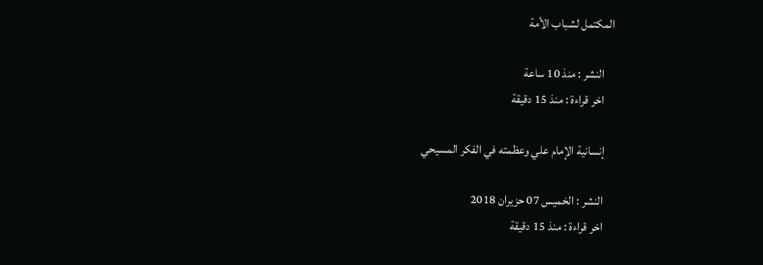المكتمل لشباب الأمة

    النشر : منذ 10 ساعة
    اخر قراءة : منذ 15 دقيقة

    إنسانية الإمام علي وعظمته في الفكر المسيحي

    النشر : الخميس 07 حزيران 2018
    اخر قراءة : منذ 15 دقيقة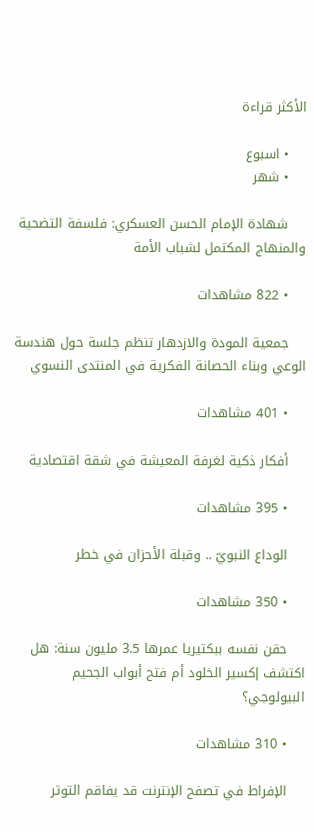الأكثر قراءة

    • اسبوع
    • شهر

    شهادة الإمام الحسن العسكري: فلسفة التضحية والمنهاج المكتمل لشباب الأمة

    • 822 مشاهدات

    جمعية المودة والازدهار تنظم جلسة حول هندسة الوعي وبناء الحصانة الفكرية في المنتدى النسوي

    • 401 مشاهدات

    أفكار ذكية لغرفة المعيشة في شقة اقتصادية

    • 395 مشاهدات

    الوداع النبويّ .. وقبلة الأحزان في خطر

    • 350 مشاهدات

    حقن نفسه ببكتيريا عمرها 3.5 مليون سنة: هل اكتشف إكسير الخلود أم فتح أبواب الجحيم البيولوجي؟

    • 310 مشاهدات

    الإفراط في تصفح الإنترنت قد يفاقم التوتر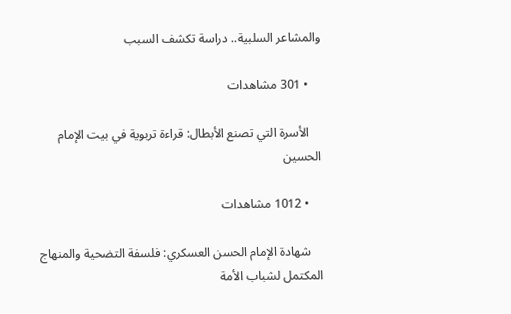والمشاعر السلبية.. دراسة تكشف السبب

    • 301 مشاهدات

    الأسرة التي تصنع الأبطال: قراءة تربوية في بيت الإمام الحسين

    • 1012 مشاهدات

    شهادة الإمام الحسن العسكري: فلسفة التضحية والمنهاج المكتمل لشباب الأمة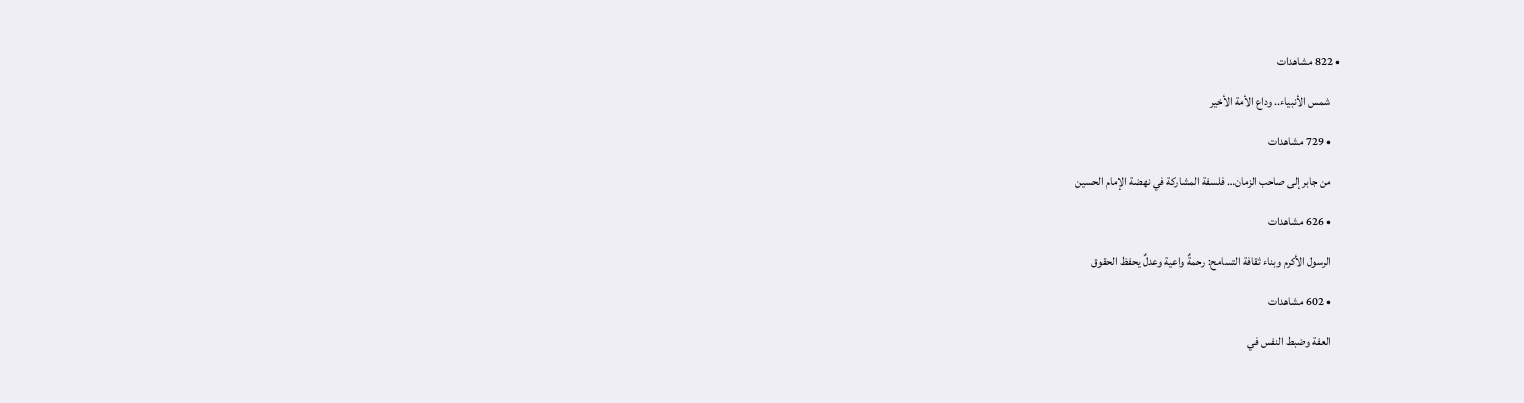• 822 مشاهدات

    شمس الأنبياء.. وداع الأمة الأخير

    • 729 مشاهدات

    من جابر إلى صاحب الزمان… فلسفة المشاركة في نهضة الإمام الحسين

    • 626 مشاهدات

    الرسول الأكرم وبناء ثقافة التسامح: رحمةٌ واعية وعدلٌ يحفظ الحقوق

    • 602 مشاهدات

    العفة وضبط النفس في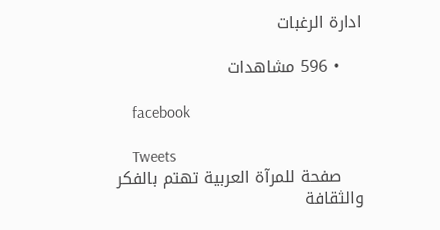ادارة الرغبات

    • 596 مشاهدات

    facebook

    Tweets
    صفحة للمرآة العربية تهتم بالفكر والثقافة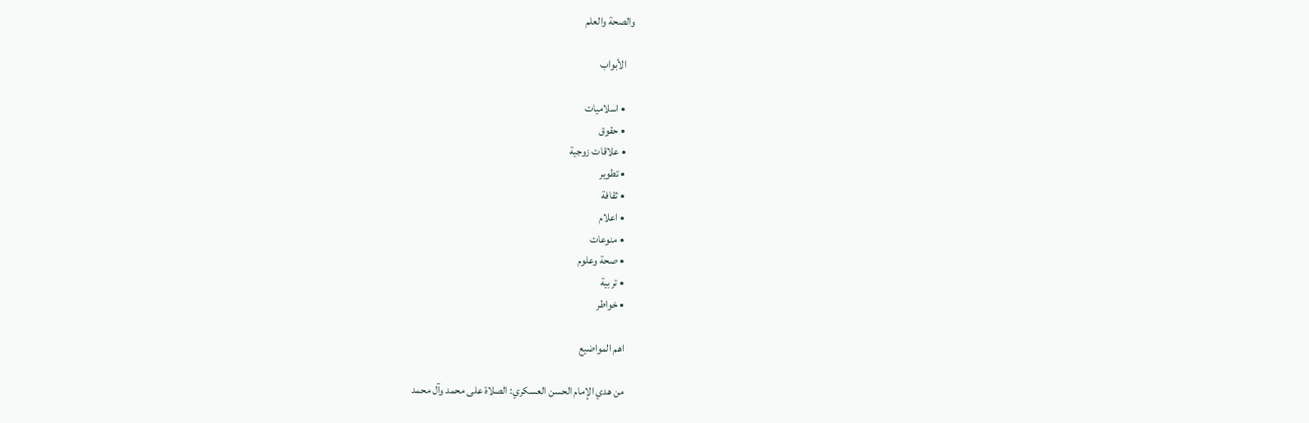والصحة والعلم

    الأبواب

    • اسلاميات
    • حقوق
    • علاقات زوجية
    • تطوير
    • ثقافة
    • اعلام
    • منوعات
    • صحة وعلوم
    • تربية
    • خواطر

    اهم المواضيع

    من هدي الإمام الحسن العسكري: الصلاة على محمد وآل محمد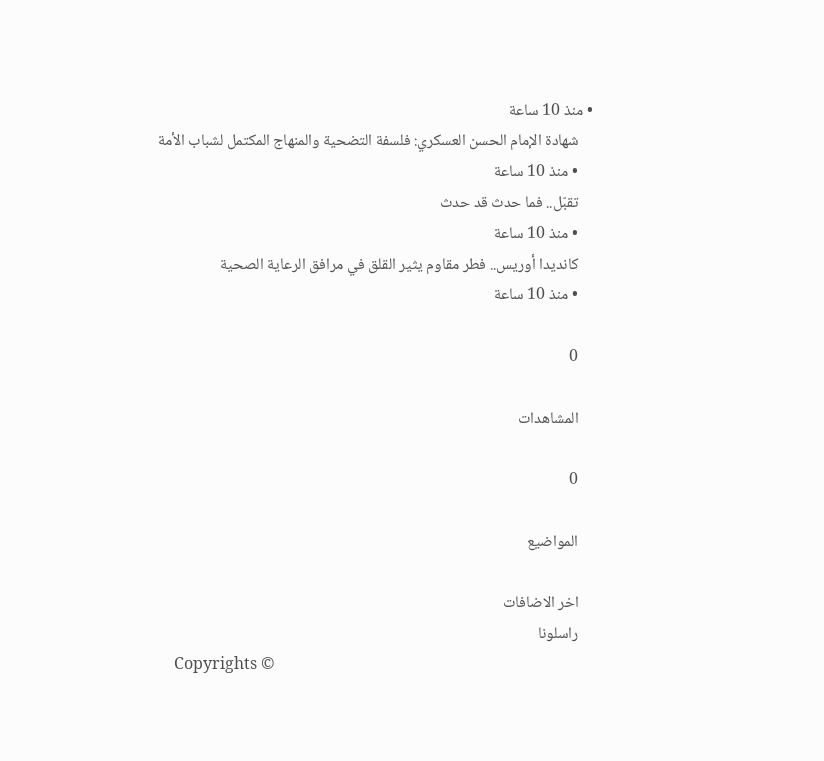• منذ 10 ساعة
    شهادة الإمام الحسن العسكري: فلسفة التضحية والمنهاج المكتمل لشباب الأمة
    • منذ 10 ساعة
    تقبّل.. فما حدث قد حدث
    • منذ 10 ساعة
    كانديدا أوريس.. فطر مقاوم يثير القلق في مرافق الرعاية الصحية
    • منذ 10 ساعة

    0

    المشاهدات

    0

    المواضيع

    اخر الاضافات
    راسلونا
    Copyrights ©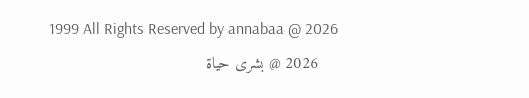1999 All Rights Reserved by annabaa @ 2026
    2026 @ بشرى حياة